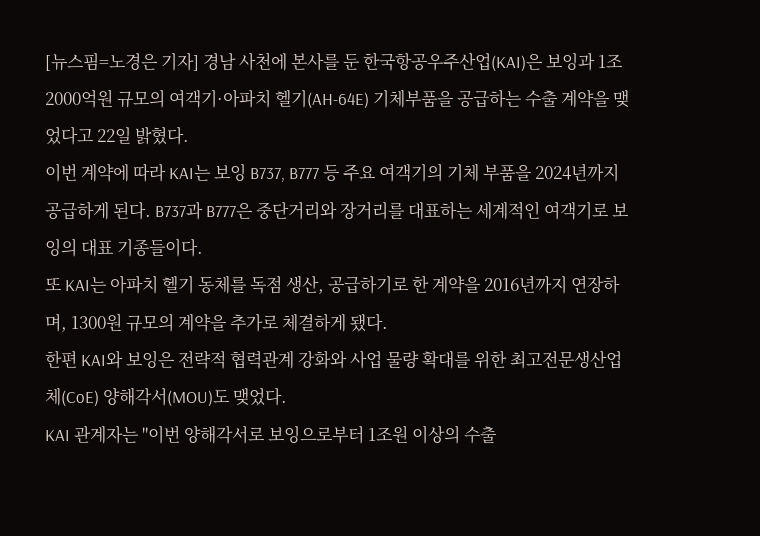[뉴스핌=노경은 기자] 경남 사천에 본사를 둔 한국항공우주산업(KAI)은 보잉과 1조2000억원 규모의 여객기·아파치 헬기(AH-64E) 기체부품을 공급하는 수출 계약을 맺었다고 22일 밝혔다.
이번 계약에 따라 KAI는 보잉 B737, B777 등 주요 여객기의 기체 부품을 2024년까지 공급하게 된다. B737과 B777은 중단거리와 장거리를 대표하는 세계적인 여객기로 보잉의 대표 기종들이다.
또 KAI는 아파치 헬기 동체를 독점 생산, 공급하기로 한 계약을 2016년까지 연장하며, 1300원 규모의 계약을 추가로 체결하게 됐다.
한편 KAI와 보잉은 전략적 협력관계 강화와 사업 물량 확대를 위한 최고전문생산업체(CoE) 양해각서(MOU)도 맺었다.
KAI 관계자는 "이번 양해각서로 보잉으로부터 1조원 이상의 수출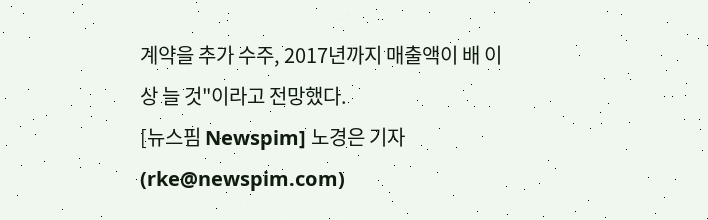계약을 추가 수주, 2017년까지 매출액이 배 이상 늘 것"이라고 전망했다.
[뉴스핌 Newspim] 노경은 기자 (rke@newspim.com)